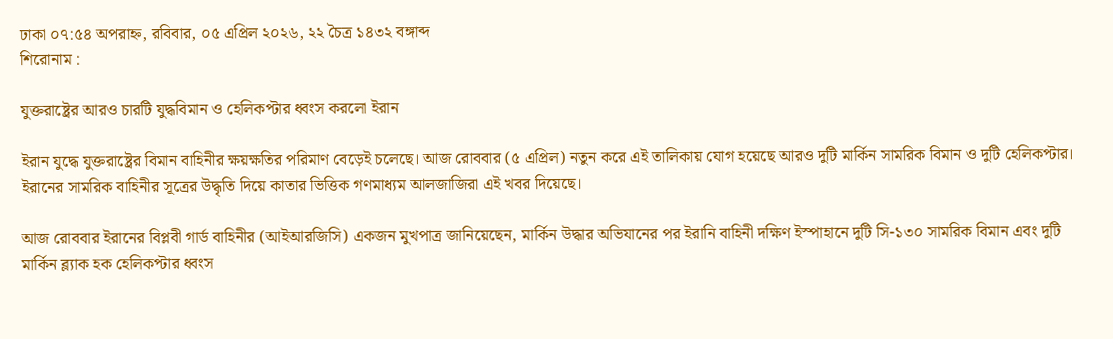ঢাকা ০৭:৫৪ অপরাহ্ন, রবিবার, ০৫ এপ্রিল ২০২৬, ২২ চৈত্র ১৪৩২ বঙ্গাব্দ
শিরোনাম :

যুক্তরাষ্ট্রের আরও চারটি যুদ্ধবিমান ও হেলিকপ্টার ধ্বংস করলো ইরান

ইরান যুদ্ধে যুক্তরাষ্ট্রের বিমান বাহিনীর ক্ষয়ক্ষতির পরিমাণ বেড়েই চলেছে। আজ রোববার (৫ এপ্রিল) নতুন করে এই তালিকায় যোগ হয়েছে আরও দুটি মার্কিন সামরিক বিমান ও দুটি হেলিকপ্টার। ইরানের সামরিক বাহিনীর সূত্রের উদ্ধৃতি দিয়ে কাতার ভিত্তিক গণমাধ্যম আলজাজিরা এই খবর দিয়েছে।

আজ রোববার ইরানের বিপ্লবী গার্ড বাহিনীর (আইআরজিসি) একজন মুখপাত্র জানিয়েছেন, মার্কিন উদ্ধার অভিযানের পর ইরানি বাহিনী দক্ষিণ ইস্পাহানে দুটি সি-১৩০ সামরিক বিমান এবং দুটি মার্কিন ব্ল্যাক হক হেলিকপ্টার ধ্বংস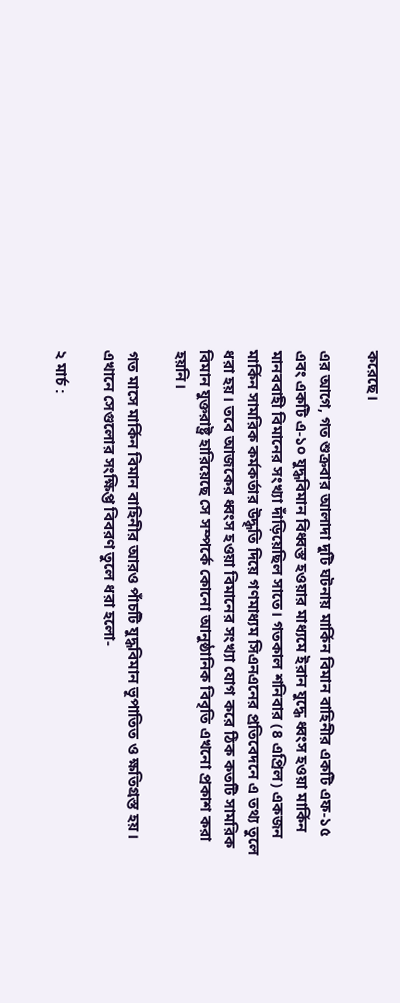করেছে।

এর আগে, গত শুক্রবার আলাদা দুটি ঘটনায় মার্কিন বিমান বাহিনীর একটি এফ-১৫ এবং একটি এ-১০ যুদ্ধবিমান বিধ্বস্ত হওয়ার মাধ্যমে ইরান যুদ্ধে ধ্বংস হওয়া মার্কিন মানববাহী বিমানের সংখ্যা দাঁড়িয়েছিল সাতে। গতকাল শনিবার (৪ এপ্রিল) একজন মার্কিন সামরিক কর্মকর্তার উদ্ধৃতি দিয়ে গণমাধ্যম সিএনএনের প্রতিবেদনে এ তথ্য তুলে ধরা হয়। তবে আজকের ধ্বংস হওয়া বিমানের সংখ্যা যোগ করে ঠিক কতটি সামরিক বিমান যুক্তরাষ্ট্র হারিয়েছে সে সম্পর্কে কোনো আনুষ্ঠানিক বিবৃতি এখনো প্রকাশ করা হয়নি।

গত মাসে মার্কিন বিমান বাহিনীর আরও পাঁচটি যুদ্ধবিমান ভূপাতিত ও ক্ষতিগ্রস্ত হয়। এখানে সেগুলোর সংক্ষিপ্ত বিবরণ তুলে ধরা হলো-

২ মার্চ :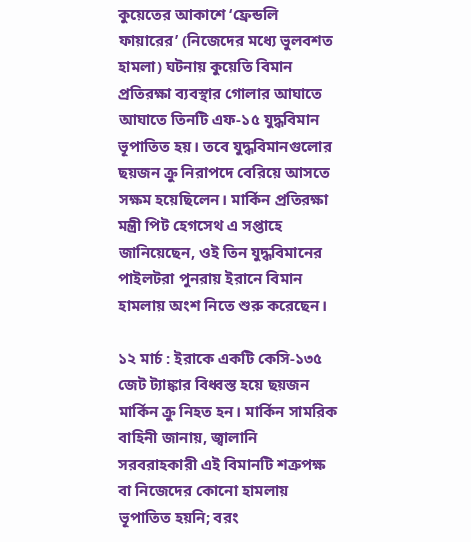কুয়েতের আকাশে ‘ফ্রেন্ডলি ফায়ারের’ (নিজেদের মধ্যে ভুলবশত হামলা) ঘটনায় কুয়েতি বিমান প্রতিরক্ষা ব্যবস্থার গোলার আঘাতে আঘাতে তিনটি এফ-১৫ যুদ্ধবিমান ভূপাতিত হয়। তবে যুদ্ধবিমানগুলোর ছয়জন ক্রু নিরাপদে বেরিয়ে আসতে সক্ষম হয়েছিলেন। মার্কিন প্রতিরক্ষা মন্ত্রী পিট হেগসেথ এ সপ্তাহে জানিয়েছেন, ওই তিন যুদ্ধবিমানের পাইলটরা পুনরায় ইরানে বিমান হামলায় অংশ নিতে শুরু করেছেন।

১২ মার্চ : ইরাকে একটি কেসি-১৩৫ জেট ট্যাঙ্কার বিধ্বস্ত হয়ে ছয়জন মার্কিন ক্রু নিহত হন। মার্কিন সামরিক বাহিনী জানায়, জ্বালানি সরবরাহকারী এই বিমানটি শত্রুপক্ষ বা নিজেদের কোনো হামলায় ভূপাতিত হয়নি; বরং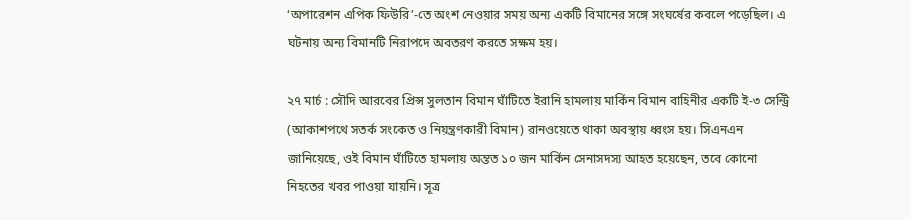‘অপারেশন এপিক ফিউরি’-তে অংশ নেওয়ার সময় অন্য একটি বিমানের সঙ্গে সংঘর্ষের কবলে পড়েছিল। এ ঘটনায় অন্য বিমানটি নিরাপদে অবতরণ করতে সক্ষম হয়।

২৭ মার্চ : সৌদি আরবের প্রিন্স সুলতান বিমান ঘাঁটিতে ইরানি হামলায় মার্কিন বিমান বাহিনীর একটি ই-৩ সেন্ট্রি (আকাশপথে সতর্ক সংকেত ও নিয়ন্ত্রণকারী বিমান) রানওয়েতে থাকা অবস্থায় ধ্বংস হয়। সিএনএন জানিয়েছে, ওই বিমান ঘাঁটিতে হামলায় অন্তত ১০ জন মার্কিন সেনাসদস্য আহত হয়েছেন, তবে কোনো নিহতের খবর পাওয়া যায়নি। সূত্র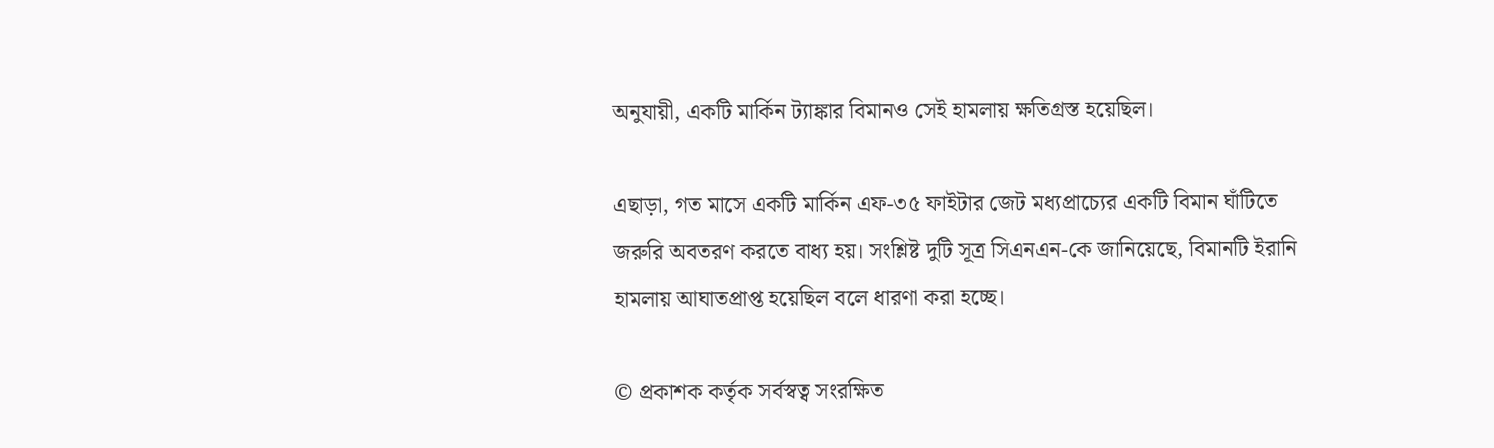অনুযায়ী, একটি মার্কিন ট্যাঙ্কার বিমানও সেই হামলায় ক্ষতিগ্রস্ত হয়েছিল।

এছাড়া, গত মাসে একটি মার্কিন এফ-৩৫ ফাইটার জেট মধ্যপ্রাচ্যের একটি বিমান ঘাঁটিতে জরুরি অবতরণ করতে বাধ্য হয়। সংশ্লিষ্ট দুটি সূত্র সিএনএন-কে জানিয়েছে, বিমানটি ইরানি হামলায় আঘাতপ্রাপ্ত হয়েছিল বলে ধারণা করা হচ্ছে।

© প্রকাশক কর্তৃক সর্বস্বত্ব সংরক্ষিত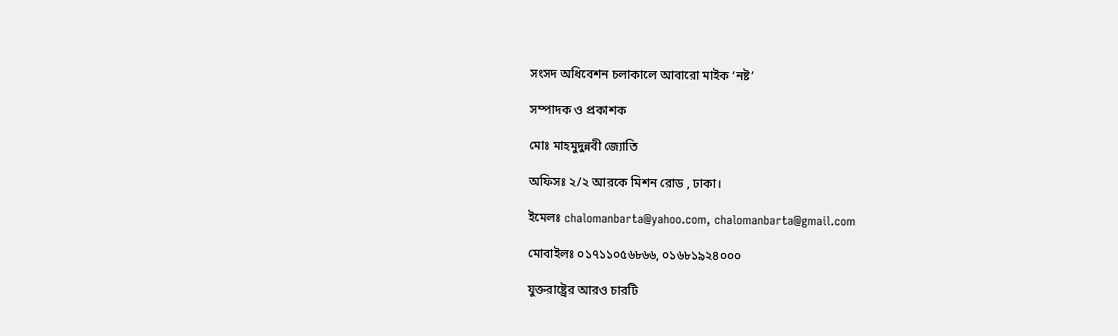সংসদ অধিবেশন চলাকালে আবারো মাইক ‘নষ্ট’

সম্পাদক ও প্রকাশক

মোঃ মাহমুদুন্নবী জ্যোতি

অফিসঃ ২/২ আরকে মিশন রোড , ঢাকা।

ইমেলঃ chalomanbarta@yahoo.com, chalomanbarta@gmail.com

মোবাইলঃ ০১৭১১০৫৬৮৬৬, ০১৬৮১৯২৪০০০

যুক্তরাষ্ট্রের আরও চারটি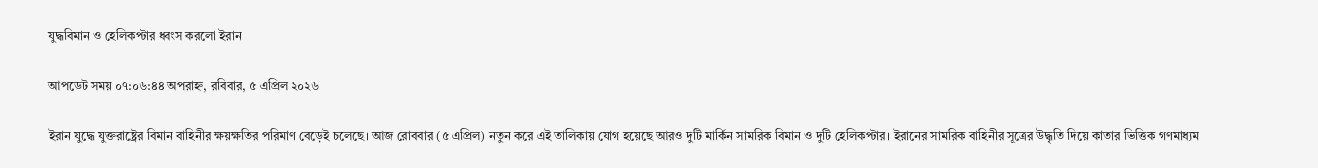যুদ্ধবিমান ও হেলিকপ্টার ধ্বংস করলো ইরান

আপডেট সময় ০৭:০৬:৪৪ অপরাহ্ন, রবিবার, ৫ এপ্রিল ২০২৬

ইরান যুদ্ধে যুক্তরাষ্ট্রের বিমান বাহিনীর ক্ষয়ক্ষতির পরিমাণ বেড়েই চলেছে। আজ রোববার (৫ এপ্রিল) নতুন করে এই তালিকায় যোগ হয়েছে আরও দুটি মার্কিন সামরিক বিমান ও দুটি হেলিকপ্টার। ইরানের সামরিক বাহিনীর সূত্রের উদ্ধৃতি দিয়ে কাতার ভিত্তিক গণমাধ্যম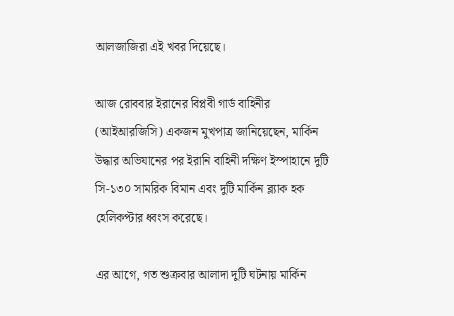আলজাজিরা এই খবর দিয়েছে।

আজ রোববার ইরানের বিপ্লবী গার্ড বাহিনীর (আইআরজিসি) একজন মুখপাত্র জানিয়েছেন, মার্কিন উদ্ধার অভিযানের পর ইরানি বাহিনী দক্ষিণ ইস্পাহানে দুটি সি-১৩০ সামরিক বিমান এবং দুটি মার্কিন ব্ল্যাক হক হেলিকপ্টার ধ্বংস করেছে।

এর আগে, গত শুক্রবার আলাদা দুটি ঘটনায় মার্কিন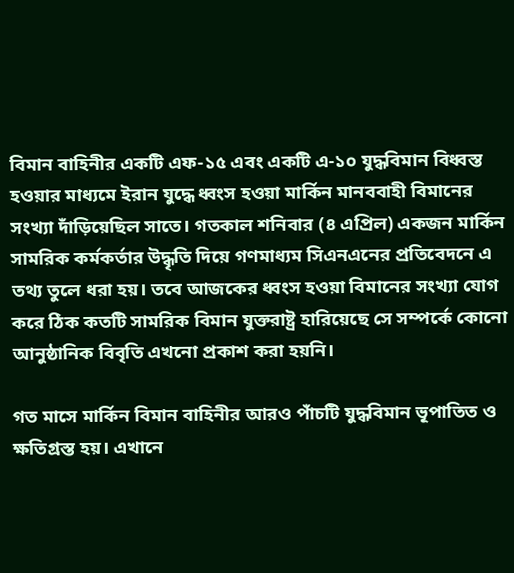বিমান বাহিনীর একটি এফ-১৫ এবং একটি এ-১০ যুদ্ধবিমান বিধ্বস্ত হওয়ার মাধ্যমে ইরান যুদ্ধে ধ্বংস হওয়া মার্কিন মানববাহী বিমানের সংখ্যা দাঁড়িয়েছিল সাতে। গতকাল শনিবার (৪ এপ্রিল) একজন মার্কিন সামরিক কর্মকর্তার উদ্ধৃতি দিয়ে গণমাধ্যম সিএনএনের প্রতিবেদনে এ তথ্য তুলে ধরা হয়। তবে আজকের ধ্বংস হওয়া বিমানের সংখ্যা যোগ করে ঠিক কতটি সামরিক বিমান যুক্তরাষ্ট্র হারিয়েছে সে সম্পর্কে কোনো আনুষ্ঠানিক বিবৃতি এখনো প্রকাশ করা হয়নি।

গত মাসে মার্কিন বিমান বাহিনীর আরও পাঁচটি যুদ্ধবিমান ভূপাতিত ও ক্ষতিগ্রস্ত হয়। এখানে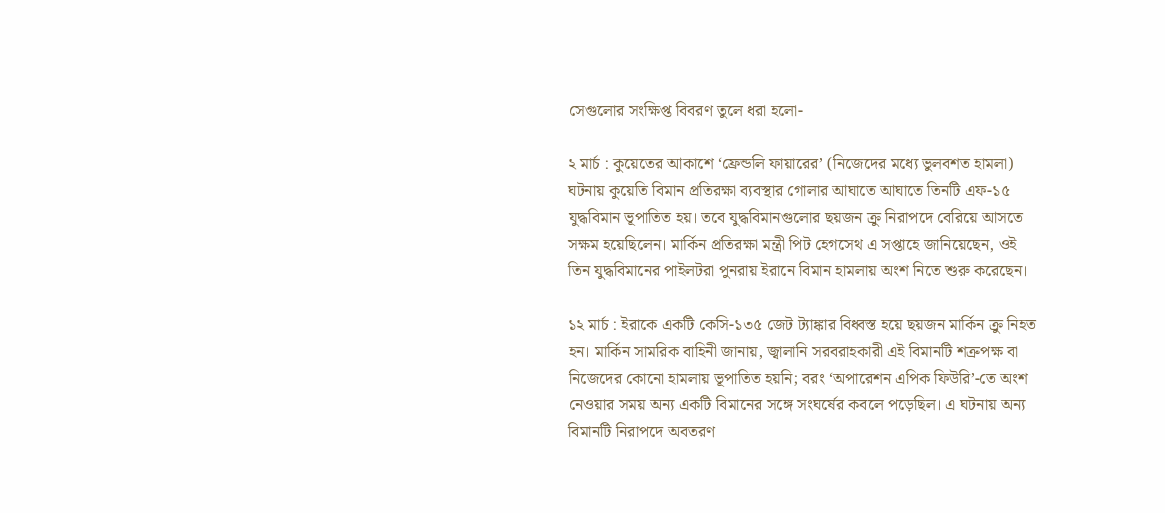সেগুলোর সংক্ষিপ্ত বিবরণ তুলে ধরা হলো-

২ মার্চ : কুয়েতের আকাশে ‘ফ্রেন্ডলি ফায়ারের’ (নিজেদের মধ্যে ভুলবশত হামলা) ঘটনায় কুয়েতি বিমান প্রতিরক্ষা ব্যবস্থার গোলার আঘাতে আঘাতে তিনটি এফ-১৫ যুদ্ধবিমান ভূপাতিত হয়। তবে যুদ্ধবিমানগুলোর ছয়জন ক্রু নিরাপদে বেরিয়ে আসতে সক্ষম হয়েছিলেন। মার্কিন প্রতিরক্ষা মন্ত্রী পিট হেগসেথ এ সপ্তাহে জানিয়েছেন, ওই তিন যুদ্ধবিমানের পাইলটরা পুনরায় ইরানে বিমান হামলায় অংশ নিতে শুরু করেছেন।

১২ মার্চ : ইরাকে একটি কেসি-১৩৫ জেট ট্যাঙ্কার বিধ্বস্ত হয়ে ছয়জন মার্কিন ক্রু নিহত হন। মার্কিন সামরিক বাহিনী জানায়, জ্বালানি সরবরাহকারী এই বিমানটি শত্রুপক্ষ বা নিজেদের কোনো হামলায় ভূপাতিত হয়নি; বরং ‘অপারেশন এপিক ফিউরি’-তে অংশ নেওয়ার সময় অন্য একটি বিমানের সঙ্গে সংঘর্ষের কবলে পড়েছিল। এ ঘটনায় অন্য বিমানটি নিরাপদে অবতরণ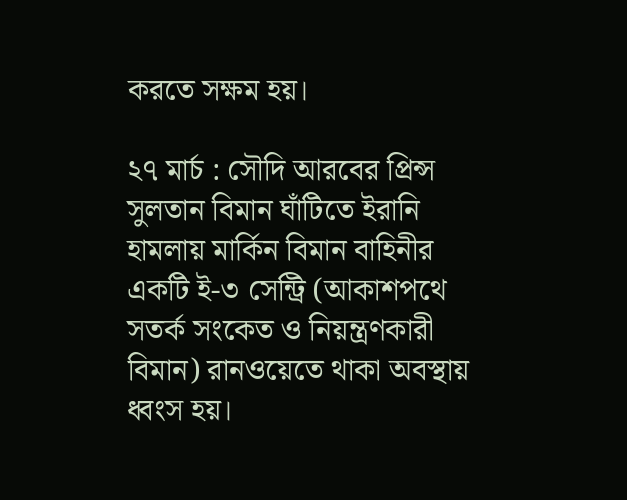করতে সক্ষম হয়।

২৭ মার্চ : সৌদি আরবের প্রিন্স সুলতান বিমান ঘাঁটিতে ইরানি হামলায় মার্কিন বিমান বাহিনীর একটি ই-৩ সেন্ট্রি (আকাশপথে সতর্ক সংকেত ও নিয়ন্ত্রণকারী বিমান) রানওয়েতে থাকা অবস্থায় ধ্বংস হয়।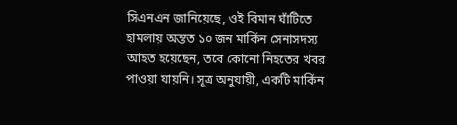সিএনএন জানিয়েছে, ওই বিমান ঘাঁটিতে হামলায় অন্তত ১০ জন মার্কিন সেনাসদস্য আহত হয়েছেন, তবে কোনো নিহতের খবর পাওয়া যায়নি। সূত্র অনুযায়ী, একটি মার্কিন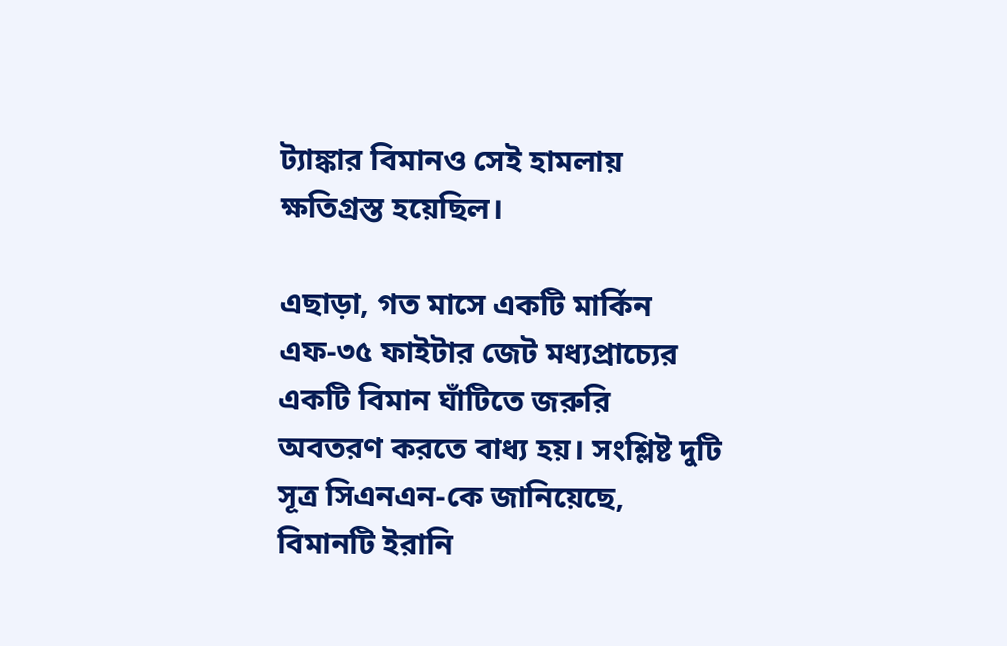ট্যাঙ্কার বিমানও সেই হামলায় ক্ষতিগ্রস্ত হয়েছিল।

এছাড়া, গত মাসে একটি মার্কিন এফ-৩৫ ফাইটার জেট মধ্যপ্রাচ্যের একটি বিমান ঘাঁটিতে জরুরি অবতরণ করতে বাধ্য হয়। সংশ্লিষ্ট দুটি সূত্র সিএনএন-কে জানিয়েছে, বিমানটি ইরানি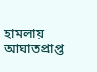হামলায় আঘাতপ্রাপ্ত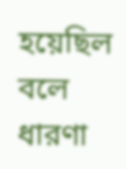হয়েছিল বলে ধারণা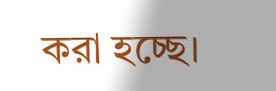করা হচ্ছে।